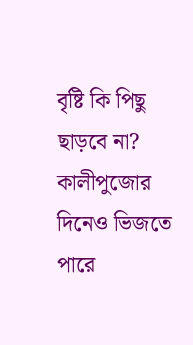বৃষ্টি কি পিছু ছাড়বে না? কালীপুজোর দিনেও ভিজতে পারে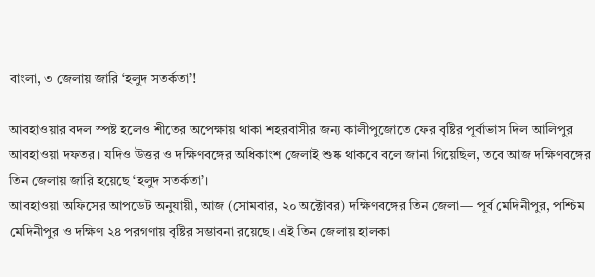বাংলা, ৩ জেলায় জারি ‘হলুদ সতর্কতা’!

আবহাওয়ার বদল স্পষ্ট হলেও শীতের অপেক্ষায় থাকা শহরবাসীর জন্য কালীপুজোতে ফের বৃষ্টির পূর্বাভাস দিল আলিপুর আবহাওয়া দফতর। যদিও উত্তর ও দক্ষিণবঙ্গের অধিকাংশ জেলাই শুষ্ক থাকবে বলে জানা গিয়েছিল, তবে আজ দক্ষিণবঙ্গের তিন জেলায় জারি হয়েছে ‘হলুদ সতর্কতা’।
আবহাওয়া অফিসের আপডেট অনুযায়ী, আজ (সোমবার, ২০ অক্টোবর) দক্ষিণবঙ্গের তিন জেলা— পূর্ব মেদিনীপুর, পশ্চিম মেদিনীপুর ও দক্ষিণ ২৪ পরগণায় বৃষ্টির সম্ভাবনা রয়েছে। এই তিন জেলায় হালকা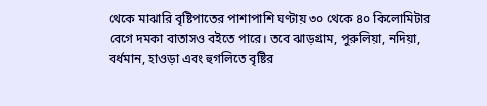থেকে মাঝারি বৃষ্টিপাতের পাশাপাশি ঘণ্টায় ৩০ থেকে ৪০ কিলোমিটার বেগে দমকা বাতাসও বইতে পারে। তবে ঝাড়গ্রাম, পুরুলিয়া, নদিয়া, বর্ধমান, হাওড়া এবং হুগলিতে বৃষ্টির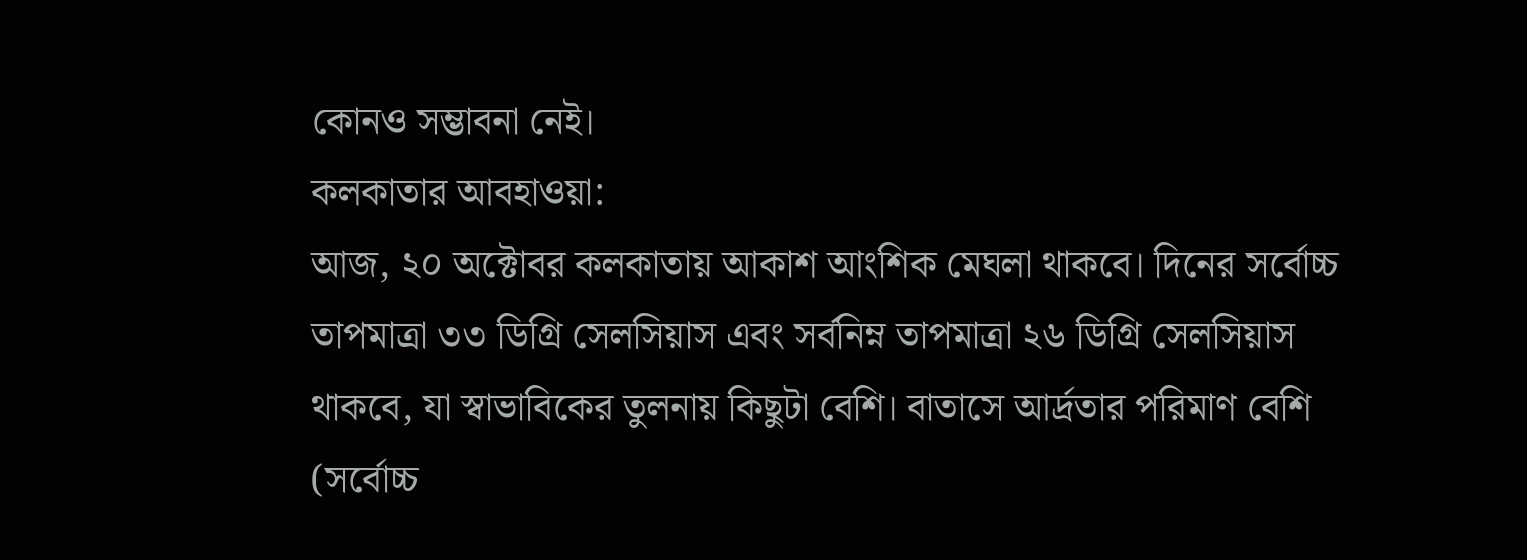কোনও সম্ভাবনা নেই।
কলকাতার আবহাওয়া:
আজ, ২০ অক্টোবর কলকাতায় আকাশ আংশিক মেঘলা থাকবে। দিনের সর্বোচ্চ তাপমাত্রা ৩৩ ডিগ্রি সেলসিয়াস এবং সর্বনিম্ন তাপমাত্রা ২৬ ডিগ্রি সেলসিয়াস থাকবে, যা স্বাভাবিকের তুলনায় কিছুটা বেশি। বাতাসে আর্দ্রতার পরিমাণ বেশি (সর্বোচ্চ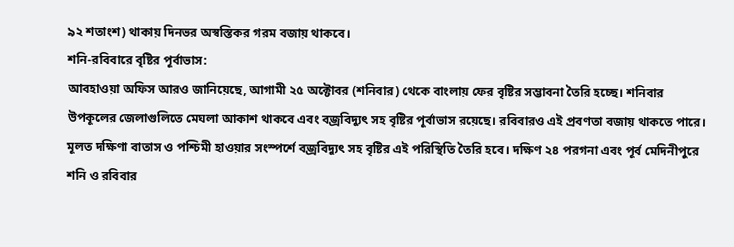৯২ শতাংশ) থাকায় দিনভর অস্বস্তিকর গরম বজায় থাকবে।
শনি-রবিবারে বৃষ্টির পূর্বাভাস:
আবহাওয়া অফিস আরও জানিয়েছে, আগামী ২৫ অক্টোবর (শনিবার) থেকে বাংলায় ফের বৃষ্টির সম্ভাবনা তৈরি হচ্ছে। শনিবার উপকূলের জেলাগুলিতে মেঘলা আকাশ থাকবে এবং বজ্রবিদ্যুৎ সহ বৃষ্টির পূর্বাভাস রয়েছে। রবিবারও এই প্রবণতা বজায় থাকতে পারে। মূলত দক্ষিণা বাতাস ও পশ্চিমী হাওয়ার সংস্পর্শে বজ্রবিদ্যুৎ সহ বৃষ্টির এই পরিস্থিতি তৈরি হবে। দক্ষিণ ২৪ পরগনা এবং পূর্ব মেদিনীপুরে শনি ও রবিবার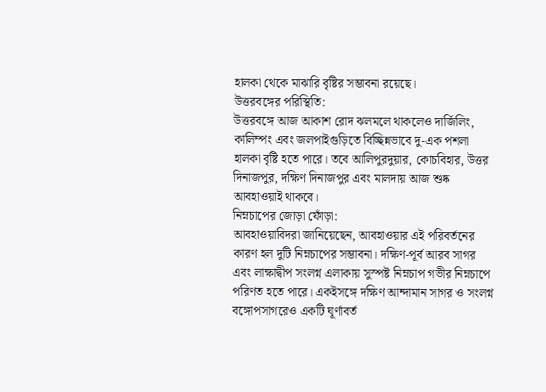হালকা থেকে মাঝারি বৃষ্টির সম্ভাবনা রয়েছে।
উত্তরবঙ্গের পরিস্থিতি:
উত্তরবঙ্গে আজ আকাশ রোদ ঝলমলে থাকলেও দার্জিলিং, কালিম্পং এবং জলপাইগুড়িতে বিচ্ছিন্নভাবে দু-এক পশলা হালকা বৃষ্টি হতে পারে। তবে আলিপুরদুয়ার, কোচবিহার, উত্তর দিনাজপুর, দক্ষিণ দিনাজপুর এবং মালদায় আজ শুষ্ক আবহাওয়াই থাকবে।
নিম্নচাপের জোড়া ফোঁড়া:
আবহাওয়াবিদরা জানিয়েছেন, আবহাওয়ার এই পরিবর্তনের কারণ হল দুটি নিম্নচাপের সম্ভাবনা। দক্ষিণ-পূর্ব আরব সাগর এবং লাক্ষাদ্বীপ সংলগ্ন এলাকায় সুস্পষ্ট নিম্নচাপ গভীর নিম্নচাপে পরিণত হতে পারে। একইসঙ্গে দক্ষিণ আন্দামান সাগর ও সংলগ্ন বঙ্গোপসাগরেও একটি ঘূর্ণাবর্ত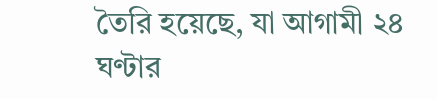তৈরি হয়েছে, যা আগামী ২৪ ঘণ্টার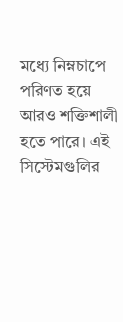মধ্যে নিম্নচাপে পরিণত হয়ে আরও শক্তিশালী হতে পারে। এই সিস্টেমগুলির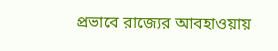প্রভাবে রাজ্যের আবহাওয়ায়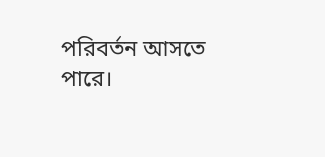পরিবর্তন আসতে পারে।